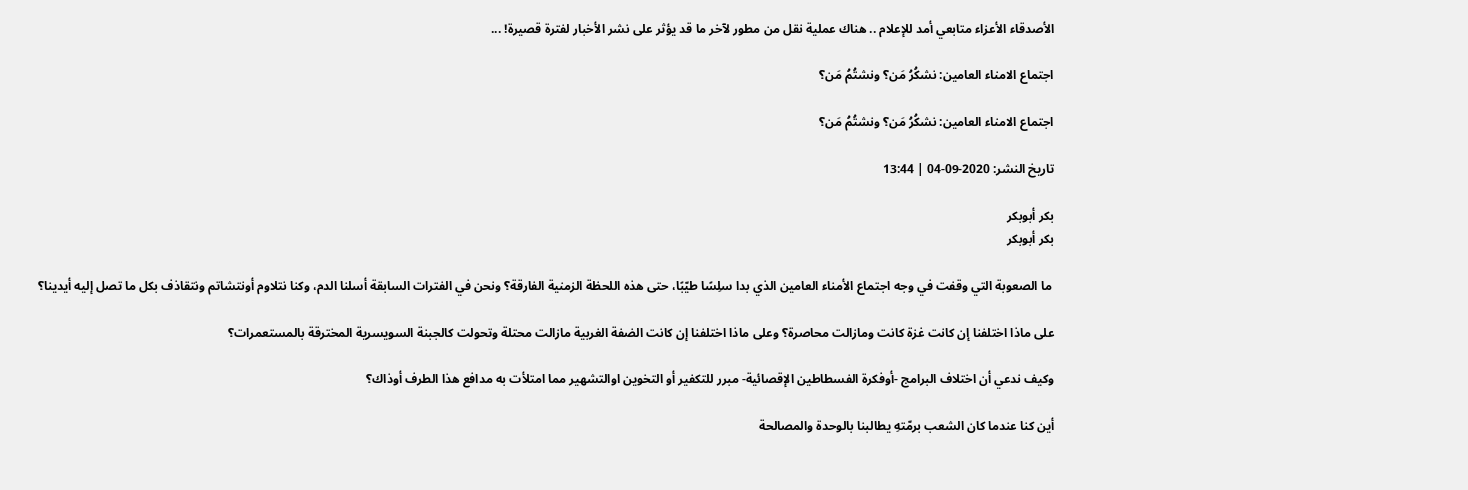الأصدقاء الأعزاء متابعي أمد للإعلام .. هناك عملية نقل من مطور لآخر ما قد يؤثر على نشر الأخبار لفترة قصيرة! ...

اجتماع الامناء العامين: نشكُرُ مَن؟ ونشتُمُ مَن؟

اجتماع الامناء العامين: نشكُرُ مَن؟ ونشتُمُ مَن؟

تاريخ النشر: 2020-09-04 | 13:44

بكر أبوبكر
بكر أبوبكر

 ما الصعوبة التي وقفت في وجه اجتماع الأمناء العامين الذي بدا سلِسًا طيّبًا، حتى هذه اللحظة الزمنية الفارقة؟ ونحن في الفترات السابقة أسلنا الدم، وكنا نتلاوم أونتشاتم ونتقاذف بكل ما تصل إليه أيدينا؟

على ماذا اختلفنا إن كانت غزة كانت ومازالت محاصرة؟ وعلى ماذا اختلفنا إن كانت الضفة الغربية مازالت محتلة وتحولت كالجبنة السويسرية المخترقة بالمستعمرات؟

وكيف ندعي أن اختلاف البرامج -أوفكرة الفسطاطين الإقصائية- مبرر للتكفير أو التخوين اوالتشهير مما امتلأت به مدافع هذا الطرف أوذاك؟

أين كنا عندما كان الشعب برمّتهِ يطالبنا بالوحدة والمصالحة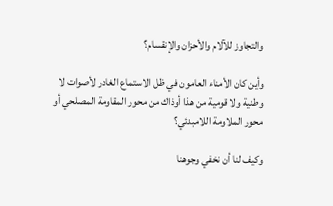والتجاوز للآلام والأحزان والإنقسام؟

وأين كان الأمناء العامون في ظل الاستماع الغادر لأصوات لا وطنية ولا قومية من هذا أوذاك من محور المقاومة المصلحي أو محور الملاومة اللامبدئي؟

وكيف لنا أن نخفي وجوهنا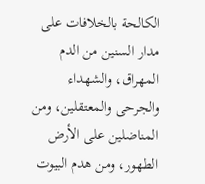الكالحة بالخلافات على مدار السنين من الدم المهراق، والشهداء والجرحى والمعتقلين، ومن المناضلين على الأرض الطهور، ومن هدم البيوت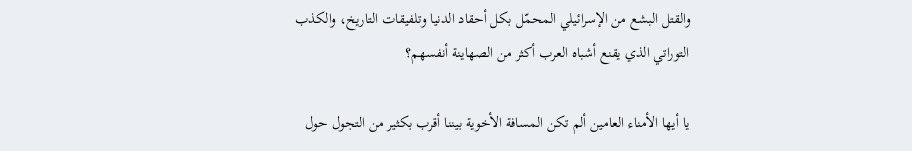والقتل البشع من الإسرائيلي المحمّل بكل أحقاد الدنيا وتلفيقات التاريخ، والكذب التوراتي الذي يقنع أشباه العرب أكثر من الصهاينة أنفسهم؟

يا أيها الأمناء العامين ألم تكن المسافة الأخوية بيننا أقرب بكثير من التجول حول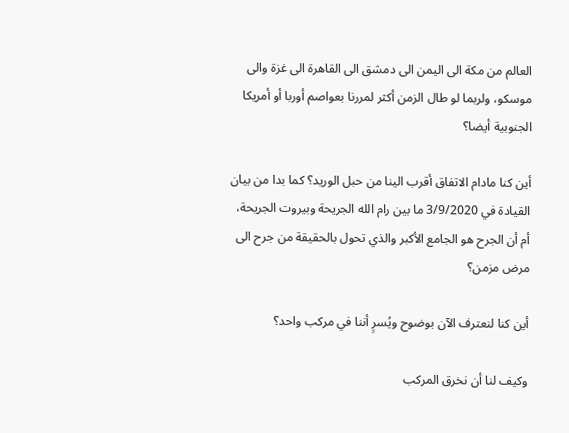العالم من مكة الى اليمن الى دمشق الى القاهرة الى غزة والى موسكو، ولربما لو طال الزمن أكثر لمررنا بعواصم أوربا أو أمريكا الجنوبية أيضا؟

أين كنا مادام الاتفاق أقرب الينا من حبل الوريد؟ كما بدا من بيان القيادة في 3/9/2020 ما بين رام الله الجريحة وبيروت الجريحة، أم أن الجرح هو الجامع الأكبر والذي تحول بالحقيقة من جرح الى مرض مزمن؟

أين كنا لنعترف الآن بوضوح ويُسرٍ أننا في مركب واحد؟

وكيف لنا أن نخرق المركب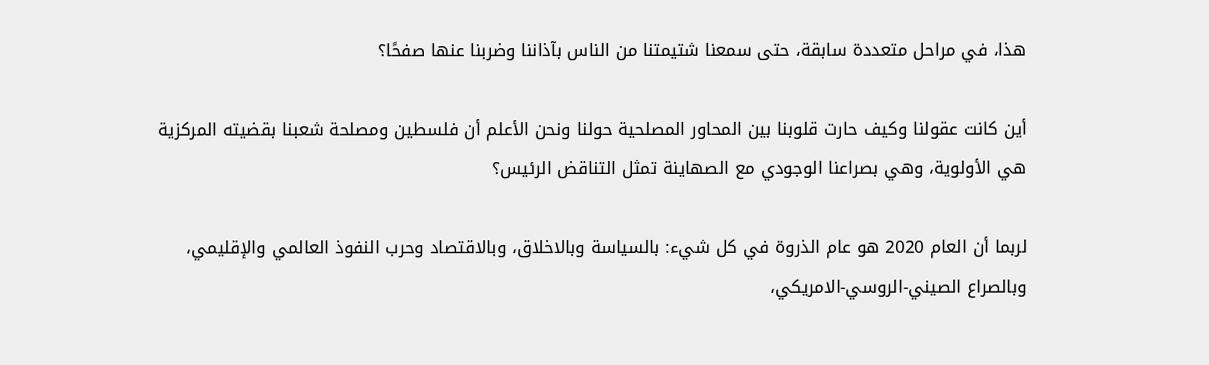هذا، في مراحل متعددة سابقة، حتى سمعنا شتيمتنا من الناس بآذاننا وضربنا عنها صفحًا؟

أين كانت عقولنا وكيف حارت قلوبنا بين المحاور المصلحية حولنا ونحن الأعلم أن فلسطين ومصلحة شعبنا بقضيته المركزية هي الأولوية، وهي بصراعنا الوجودي مع الصهاينة تمثل التناقض الرئيس؟

لربما أن العام 2020 هو عام الذروة في كل شيء: بالسياسة وبالاخلاق، وبالاقتصاد وحرب النفوذ العالمي والإقليمي، وبالصراع الصيني-الروسي-الامريكي،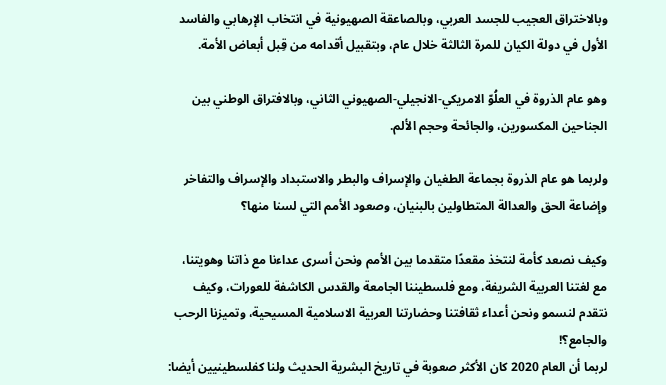وبالاختراق العجيب للجسد العربي، وبالصاعقة الصهيونية في انتخاب الإرهابي والفاسد الأول في دولة الكيان للمرة الثالثة خلال عام، وبتقبيل أقدامه من قِبل أبعاض الأمة.

وهو عام الذروة في العلُوّ الامريكي-الانجيلي-الصهيوني الثاني، وبالافتراق الوطني بين الجناحين المكسورين، والجائحة وحجم الألم.

ولربما هو عام الذروة بجماعة الطغيان والإسراف والبطر والاستبداد والإسراف والتفاخر وإضاعة الحق والعدالة المتطاولين بالبنيان، وصعود الأمم التي لسنا منها؟

وكيف نصعد كأمة لنتخذ مقعدًا متقدما بين الأمم ونحن أسرى عداءنا مع ذاتنا وهويتنا، مع لغتنا العربية الشريفة، ومع فلسطيننا الجامعة والقدس الكاشفة للعورات، وكيف نتقدم لنسمو ونحن أعداء ثقافتنا وحضارتنا العربية الاسلامية المسيحية، وتميزنا الرحب والجامع؟!
لربما أن العام 2020 كان الأكثر صعوبة في تاريخ البشرية الحديث ولنا كفلسطينيين أيضا: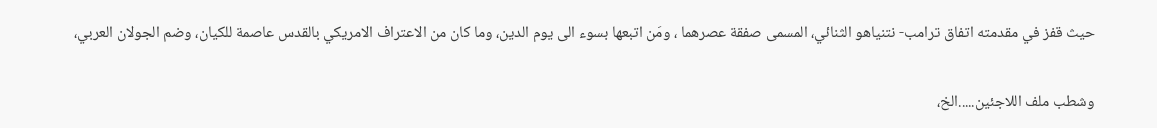حيث قفز في مقدمته اتفاق ترامب- نتنياهو الثنائي، المسمى صفقة عصرهما ، ومَن اتبعها بسوء الى يوم الدين، وما كان من الاعتراف الامريكي بالقدس عاصمة للكيان، وضم الجولان العربي،

وشطب ملف اللاجئين.....الخ،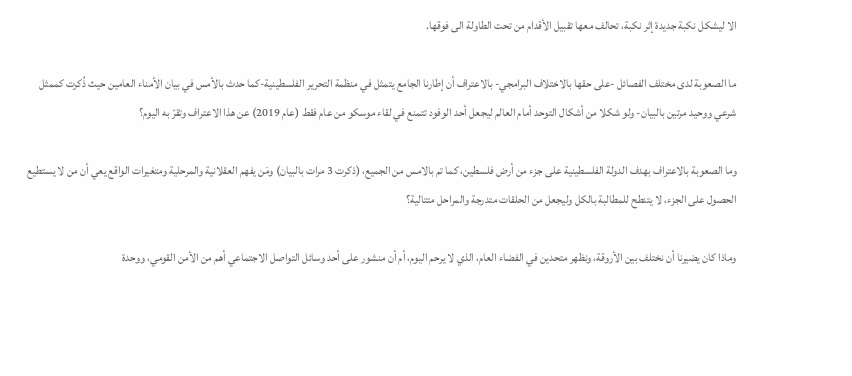الا ليشكل نكبة جديدة إثر نكبة، تحالف معها تقبيل الأقدام من تحت الطاولة الى فوقها.

ما الصعوبة لدى مختلف الفصائل -على حقها بالاختلاف البرامجي- بالاعتراف أن إطارنا الجامع يتمثل في منظمة التحرير الفلسطينية-كما حدث بالأمس في بيان الأمناء العامين حيث ذُكرت كممثل شرعي ووحيد مرتين بالبيان- ولو شكلا من أشكال التوحد أمام العالم ليجعل أحد الوفود تتمنع في لقاء موسكو من عام فقط (عام 2019) عن هذا الاعتراف وتقرّ به اليوم؟

وما الصعوبة بالاعتراف بهدف الدولة الفلسطينية على جزء من أرض فلسطين، كما تم بالامس من الجميع، (ذكرت 3 مرات بالبيان) ومَن يفهم العقلانية والمرحلية ومتغيرات الواقع يعي أن من لا يستطيع الحصول على الجزء، لا يتنطح للمطالبة بالكل وليجعل من الحلقات متدرجة والمراحل متتالية؟

وماذا كان يضيرنا أن نختلف بين الأروقة، ونظهر متحدين في الفضاء العام، الذي لا يرحم اليوم، أم أن منشور على أحد وسائل التواصل الاجتماعي أهم من الأمن القومي، ووحدة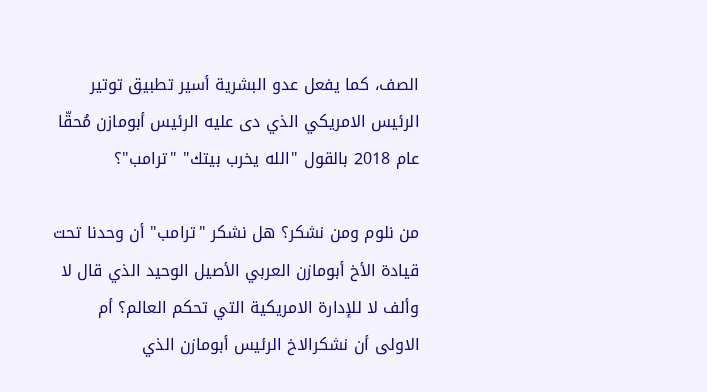الصف، كما يفعل عدو البشرية أسير تطبيق توتير الرئيس الامريكي الذي دى عليه الرئيس أبومازن مُحقّا عام 2018 بالقول "الله يخرب بيتك" "ترامب"؟

من نلوم ومن نشكر؟ هل نشكر "ترامب" أن وحدنا تحت قيادة الأخ أبومازن العربي الأصيل الوحيد الذي قال لا وألف لا للإدارة الامريكية التي تحكم العالم؟ أم الاولى أن نشكرالاخ الرئيس أبومازن الذي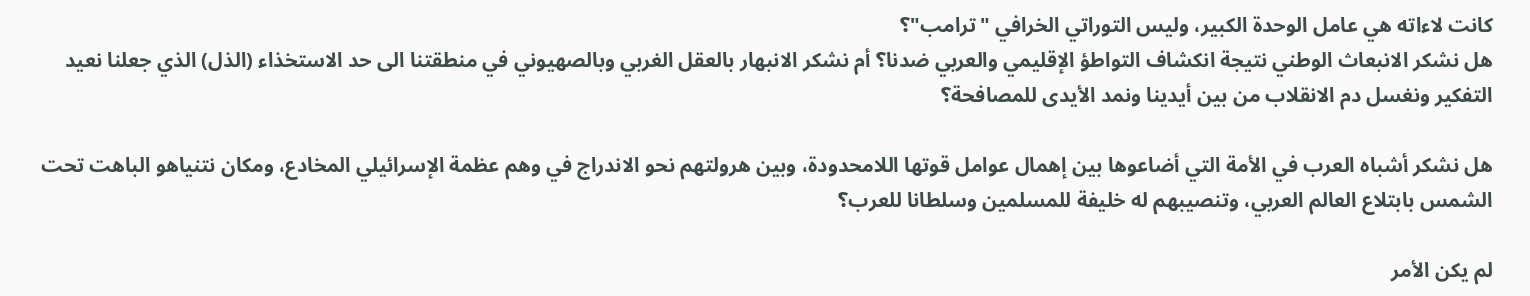كانت لاءاته هي عامل الوحدة الكبير، وليس التوراتي الخرافي "ترامب"؟
هل نشكر الانبعاث الوطني نتيجة انكشاف التواطؤ الإقليمي والعربي ضدنا؟ أم نشكر الانبهار بالعقل الغربي وبالصهيوني في منطقتنا الى حد الاستخذاء (الذل) الذي جعلنا نعيد التفكير ونغسل دم الانقلاب من بين أيدينا ونمد الأيدى للمصافحة؟

هل نشكر أشباه العرب في الأمة التي أضاعوها بين إهمال عوامل قوتها اللامحدودة، وبين هرولتهم نحو الاندراج في وهم عظمة الإسرائيلي المخادع، ومكان نتنياهو الباهت تحت الشمس بابتلاع العالم العربي، وتنصيبهم له خليفة للمسلمين وسلطانا للعرب؟

لم يكن الأمر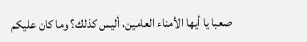صعبا يا أيها الأمناء العامين، أليس كذلك؟ وما كان عليكم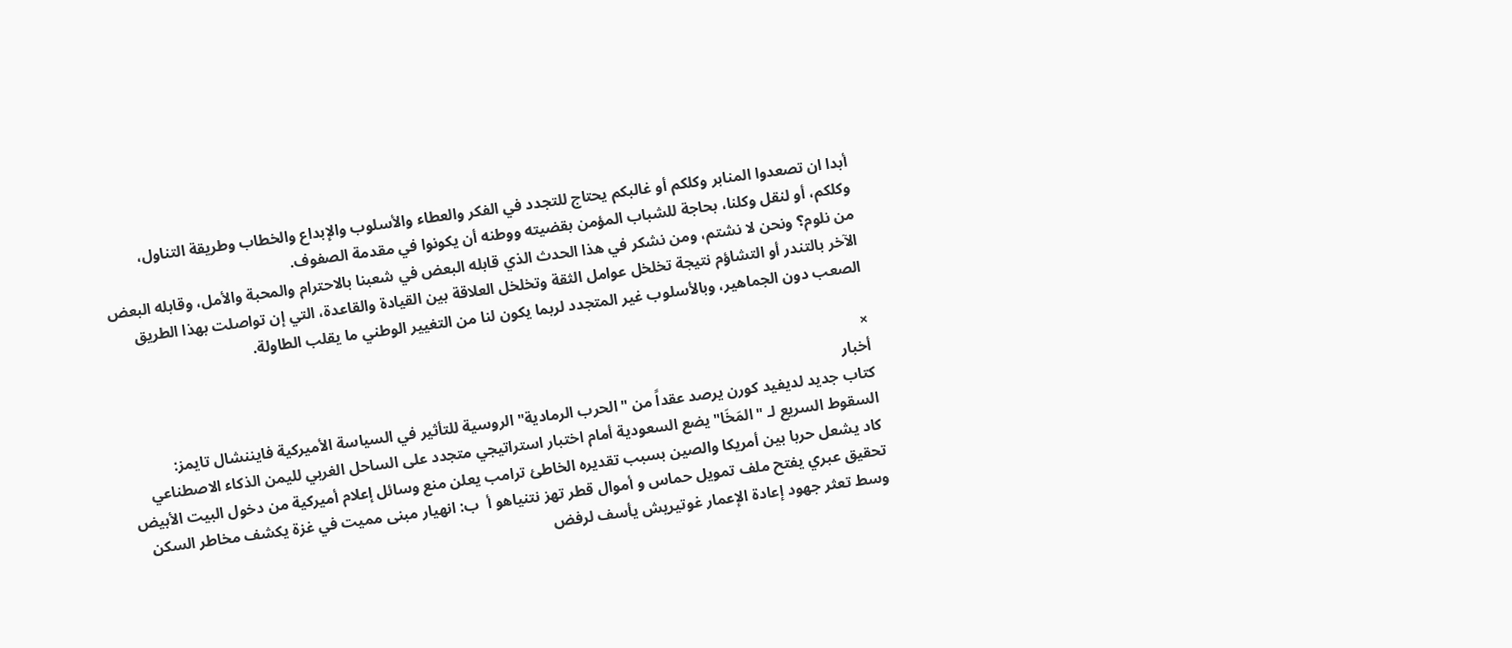أبدا ان تصعدوا المنابر وكلكم أو غالبكم يحتاج للتجدد في الفكر والعطاء والأسلوب والإبداع والخطاب وطريقة التناول، وكلكم، أو لنقل وكلنا، بحاجة للشباب المؤمن بقضيته ووطنه أن يكونوا في مقدمة الصفوف.
من نلوم؟ ونحن لا نشتم، ومن نشكر في هذا الحدث الذي قابله البعض في شعبنا بالاحترام والمحبة والأمل، وقابله البعض الآخر بالتندر أو التشاؤم نتيجة تخلخل عوامل الثقة وتخلخل العلاقة بين القيادة والقاعدة، التي إن تواصلت بهذا الطريق الصعب دون الجماهير، وبالأسلوب غير المتجدد لربما يكون لنا من التغيير الوطني ما يقلب الطاولة.

×
أخبار
كتاب جديد لديفيد كورن يرصد عقداً من "الحرب الرمادية" الروسية للتأثير في السياسة الأميركية فايننشال تايمز: السقوط السريع لـ "المَخَا" يضع السعودية أمام اختبار استراتيجي متجدد على الساحل الغربي لليمن الذكاء الاصطناعي كاد يشعل حربا بين أمريكا والصين بسبب تقديره الخاطئ ترامب يعلن منع وسائل إعلام أميركية من دخول البيت الأبيض تحقيق عبري يفتح ملف تمويل حماس و أموال قطر تهز نتنياهو أ  ب: انهيار مبنى مميت في غزة يكشف مخاطر السكن وسط تعثر جهود إعادة الإعمار غوتيريش يأسف لرفض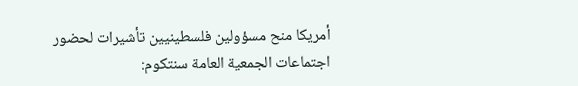أمريكا منح مسؤولين فلسطينيين تأشيرات لحضور اجتماعات الجمعية العامة سنتكوم: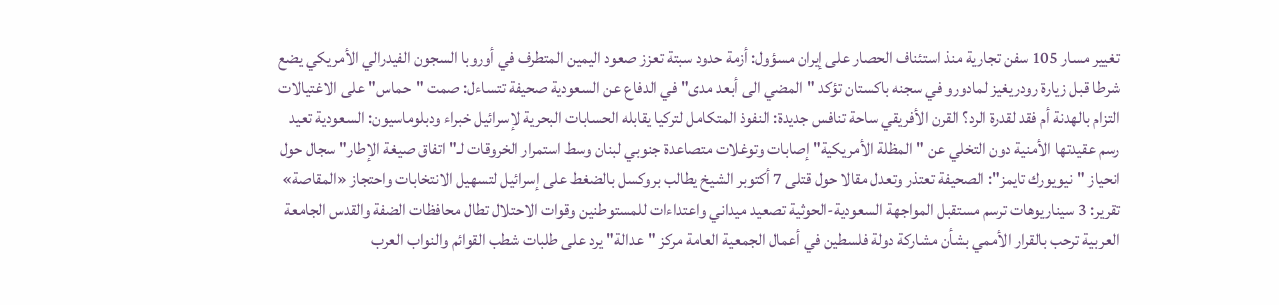تغيير مسار 105 سفن تجارية منذ استئناف الحصار على إيران مسؤول: أزمة حدود سبتة تعزز صعود اليمين المتطرف في أوروبا السجون الفيدرالي الأمريكي يضع شرطا قبل زيارة رودريغيز لمادورو في سجنه باكستان تؤكد "المضي الى أبعد مدى" في الدفاع عن السعودية صحيفة تتساءل: صمت "حماس" على الاغتيالات التزام بالهدنة أم فقد لقدرة الرد؟ القرن الأفريقي ساحة تنافس جديدة: النفوذ المتكامل لتركيا يقابله الحسابات البحرية لإسرائيل خبراء ودبلوماسيون: السعودية تعيد رسم عقيدتها الأمنية دون التخلي عن "المظلة الأمريكية" إصابات وتوغلات متصاعدة جنوبي لبنان وسط استمرار الخروقات لـ"اتفاق صيغة الإطار" سجال حول انحياز "نيويورك تايمز": الصحيفة تعتذر وتعدل مقالا حول قتلى 7 أكتوبر الشيخ يطالب بروكسل بالضغط على إسرائيل لتسهيل الانتخابات واحتجاز «المقاصة» تقرير: 3 سيناريوهات ترسم مستقبل المواجهة السعودية-الحوثية تصعيد ميداني واعتداءات للمستوطنين وقوات الاحتلال تطال محافظات الضفة والقدس الجامعة العربية ترحب بالقرار الأممي بشأن مشاركة دولة فلسطين في أعمال الجمعية العامة مركز "عدالة" يرد على طلبات شطب القوائم والنواب العرب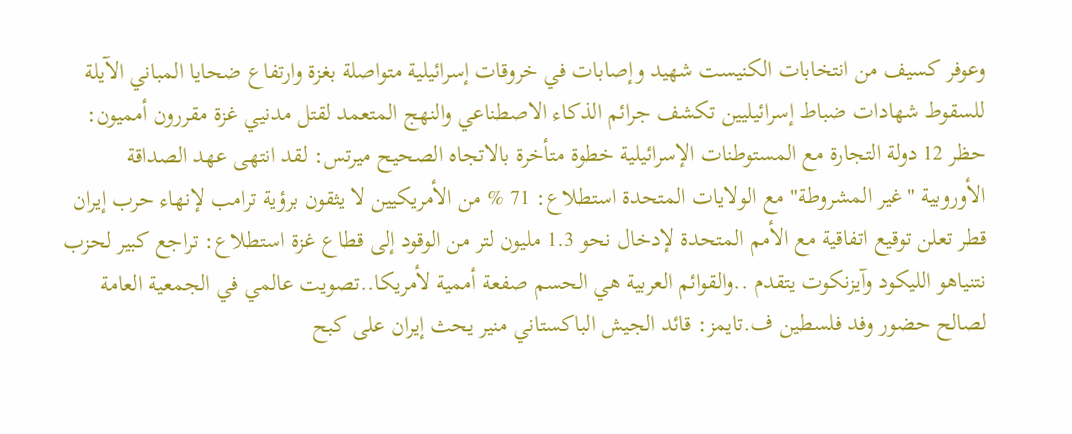وعوفر كسيف من انتخابات الكنيست شهيد وإصابات في خروقات إسرائيلية متواصلة بغزة وارتفاع ضحايا المباني الآيلة للسقوط شهادات ضباط إسرائيليين تكشف جرائم الذكاء الاصطناعي والنهج المتعمد لقتل مدنيي غزة مقررون أمميون: حظر 12 دولة التجارة مع المستوطنات الإسرائيلية خطوة متأخرة بالاتجاه الصحيح ميرتس: لقد انتهى عهد الصداقة الأوروبية "غير المشروطة" مع الولايات المتحدة استطلاع: 71 % من الأمريكيين لا يثقون برؤية ترامب لإنهاء حرب إيران قطر تعلن توقيع اتفاقية مع الأمم المتحدة لإدخال نحو 1.3 مليون لتر من الوقود إلى قطاع غزة استطلاع: تراجع كبير لحزب نتنياهو الليكود وآيزنكوت يتقدم ..والقوائم العربية هي الحسم صفعة أممية لأمريكا..تصويت عالمي في الجمعية العامة لصالح حضور وفد فلسطين ف.تايمز: قائد الجيش الباكستاني منير يحث إيران على كبح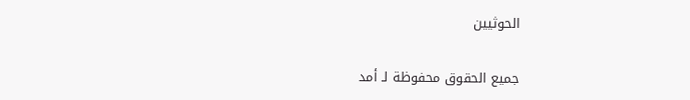الحوثيين

جميع الحقوق محفوظة لـ أمد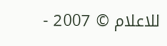للاعلام © 2007 -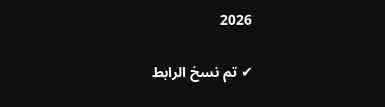2026

✔ تم نسخ الرابط